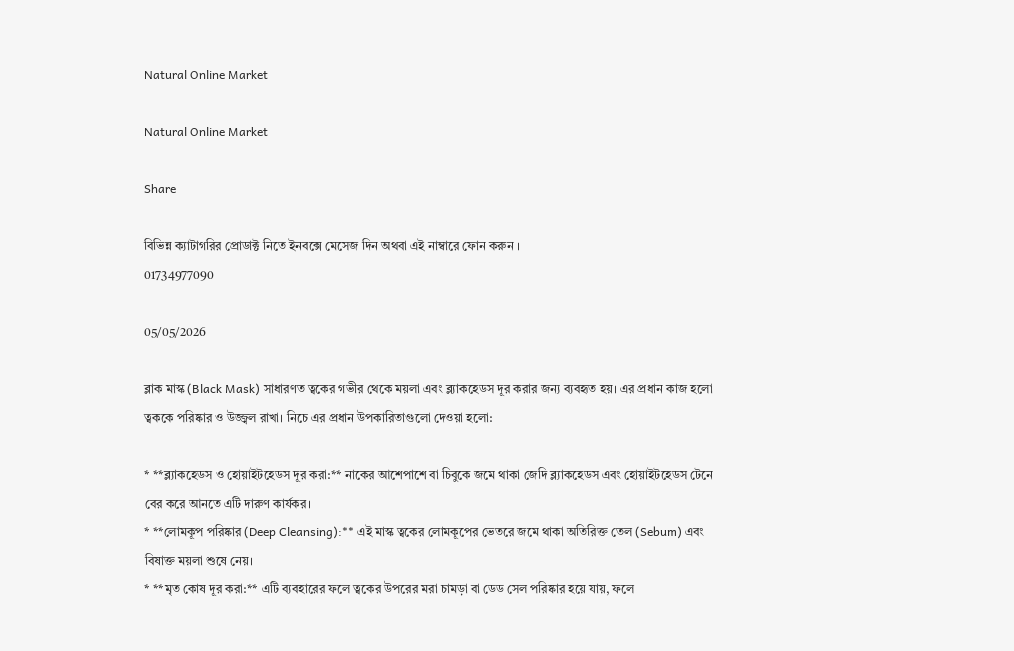Natural Online Market

Natural Online Market

Share

বিভিন্ন ক্যাটাগরির প্রোডাক্ট নিতে ইনবক্সে মেসেজ দিন অথবা এই নাম্বারে ফোন করুন ।
01734977090

05/05/2026

ব্লাক মাস্ক (Black Mask) সাধারণত ত্বকের গভীর থেকে ময়লা এবং ব্ল্যাকহেডস দূর করার জন্য ব্যবহৃত হয়। এর প্রধান কাজ হলো ত্বককে পরিষ্কার ও উজ্জ্বল রাখা। নিচে এর প্রধান উপকারিতাগুলো দেওয়া হলো:

* **ব্ল্যাকহেডস ও হোয়াইটহেডস দূর করা:** নাকের আশেপাশে বা চিবুকে জমে থাকা জেদি ব্ল্যাকহেডস এবং হোয়াইটহেডস টেনে বের করে আনতে এটি দারুণ কার্যকর।
* **লোমকূপ পরিষ্কার (Deep Cleansing):** এই মাস্ক ত্বকের লোমকূপের ভেতরে জমে থাকা অতিরিক্ত তেল (Sebum) এবং বিষাক্ত ময়লা শুষে নেয়।
* **মৃত কোষ দূর করা:** এটি ব্যবহারের ফলে ত্বকের উপরের মরা চামড়া বা ডেড সেল পরিষ্কার হয়ে যায়, ফলে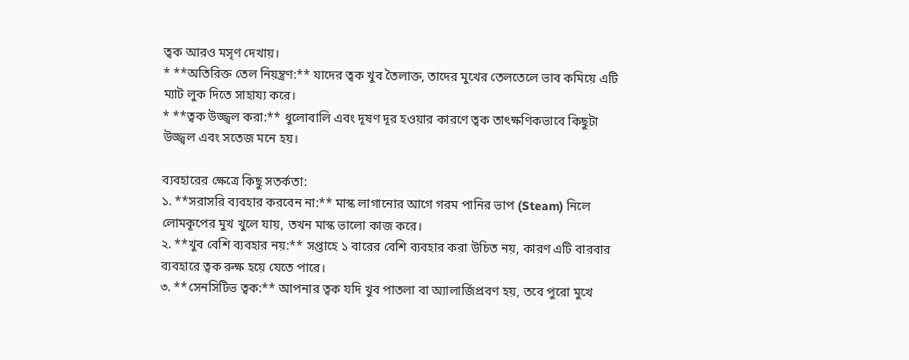ত্বক আরও মসৃণ দেখায়।
* **অতিরিক্ত তেল নিয়ন্ত্রণ:** যাদের ত্বক খুব তৈলাক্ত, তাদের মুখের তেলতেলে ভাব কমিয়ে এটি ম্যাট লুক দিতে সাহায্য করে।
* **ত্বক উজ্জ্বল করা:** ধুলোবালি এবং দূষণ দূর হওয়ার কারণে ত্বক তাৎক্ষণিকভাবে কিছুটা উজ্জ্বল এবং সতেজ মনে হয়।

ব্যবহারের ক্ষেত্রে কিছু সতর্কতা:
১. **সরাসরি ব্যবহার করবেন না:** মাস্ক লাগানোর আগে গরম পানির ভাপ (Steam) নিলে লোমকূপের মুখ খুলে যায়, তখন মাস্ক ভালো কাজ করে।
২. **খুব বেশি ব্যবহার নয়:** সপ্তাহে ১ বারের বেশি ব্যবহার করা উচিত নয়, কারণ এটি বারবার ব্যবহারে ত্বক রুক্ষ হয়ে যেতে পারে।
৩. **সেনসিটিভ ত্বক:** আপনার ত্বক যদি খুব পাতলা বা অ্যালার্জিপ্রবণ হয়, তবে পুরো মুখে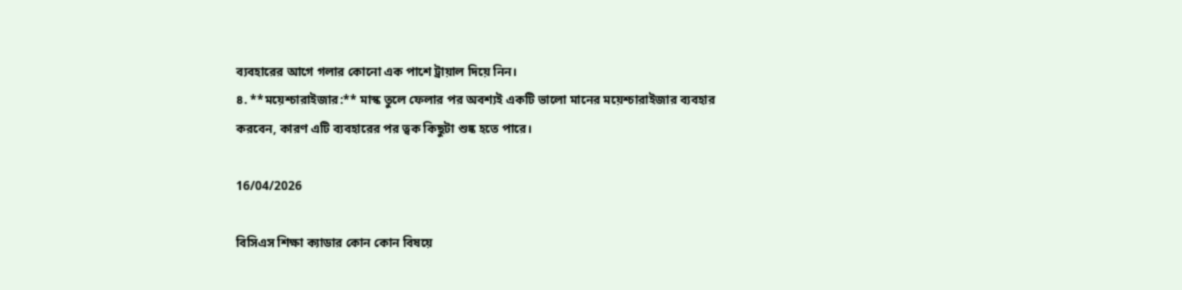ব্যবহারের আগে গলার কোনো এক পাশে ট্রায়াল দিয়ে নিন।
৪. **ময়েশ্চারাইজার:** মাস্ক তুলে ফেলার পর অবশ্যই একটি ভালো মানের ময়েশ্চারাইজার ব্যবহার করবেন, কারণ এটি ব্যবহারের পর ত্বক কিছুটা শুষ্ক হতে পারে।

16/04/2026

বিসিএস শিক্ষা ক্যাডার কোন কোন বিষয়ে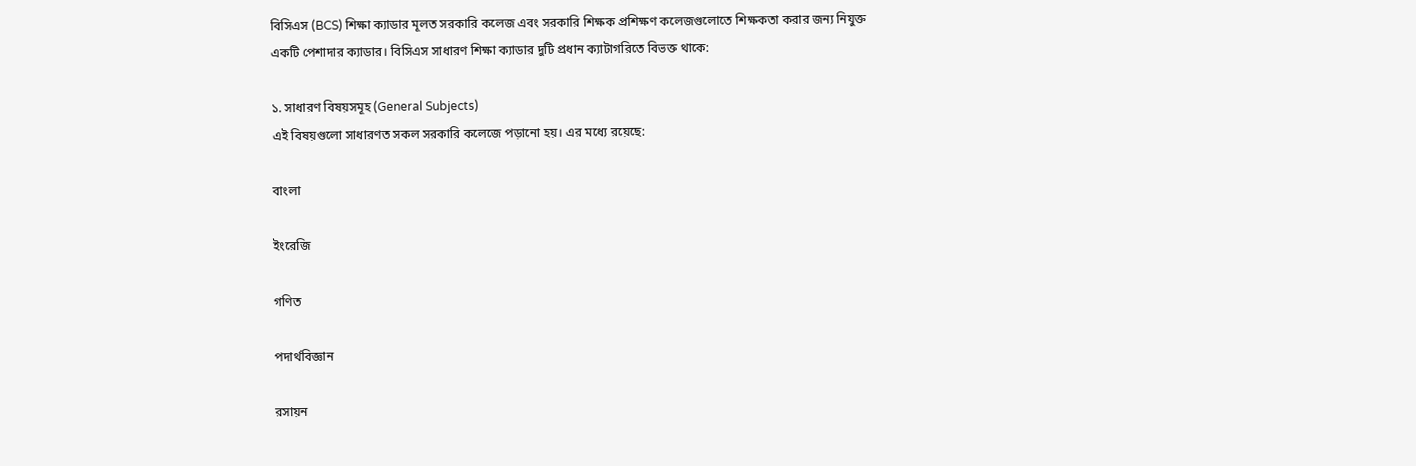বিসিএস (BCS) শিক্ষা ক্যাডার মূলত সরকারি কলেজ এবং সরকারি শিক্ষক প্রশিক্ষণ কলেজগুলোতে শিক্ষকতা করার জন্য নিযুক্ত একটি পেশাদার ক্যাডার। বিসিএস সাধারণ শিক্ষা ক্যাডার দুটি প্রধান ক্যাটাগরিতে বিভক্ত থাকে:

১. সাধারণ বিষয়সমূহ (General Subjects)
এই বিষয়গুলো সাধারণত সকল সরকারি কলেজে পড়ানো হয়। এর মধ্যে রয়েছে:

বাংলা

ইংরেজি

গণিত

পদার্থবিজ্ঞান

রসায়ন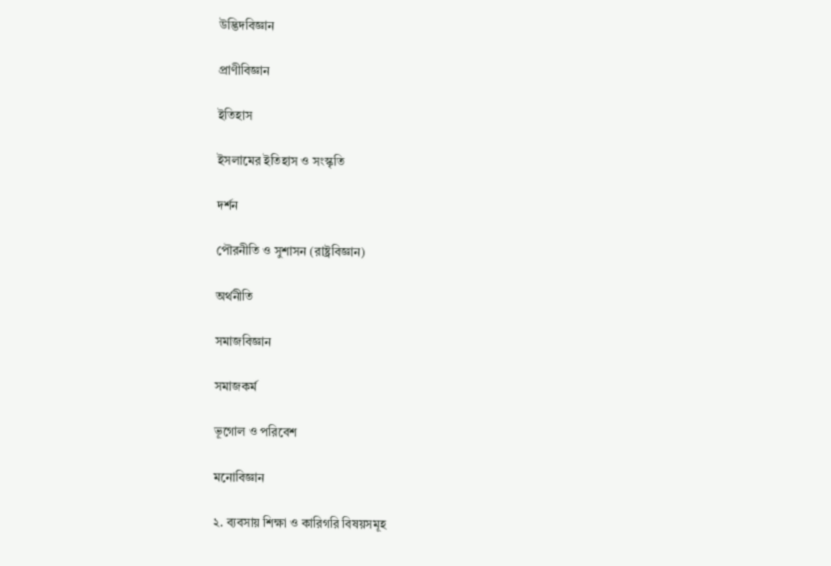উদ্ভিদবিজ্ঞান

প্রাণীবিজ্ঞান

ইতিহাস

ইসলামের ইতিহাস ও সংস্কৃতি

দর্শন

পৌরনীতি ও সুশাসন (রাষ্ট্রবিজ্ঞান)

অর্থনীতি

সমাজবিজ্ঞান

সমাজকর্ম

ভূগোল ও পরিবেশ

মনোবিজ্ঞান

২. ব্যবসায় শিক্ষা ও কারিগরি বিষয়সমূহ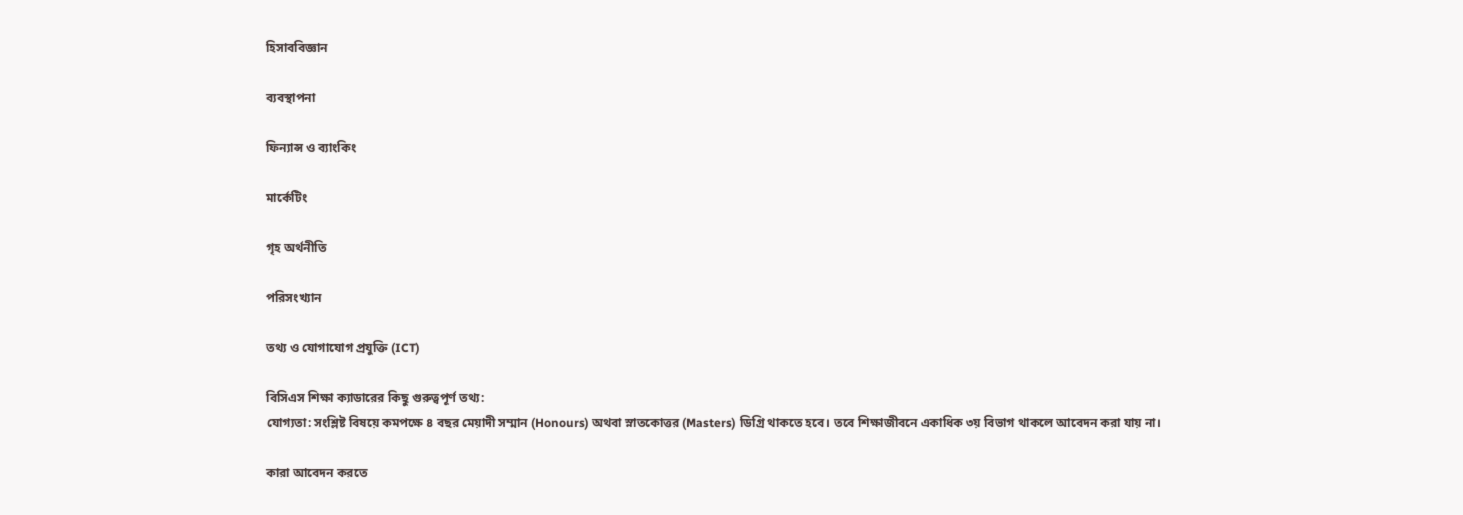হিসাববিজ্ঞান

ব্যবস্থাপনা

ফিন্যান্স ও ব্যাংকিং

মার্কেটিং

গৃহ অর্থনীতি

পরিসংখ্যান

তথ্য ও যোগাযোগ প্রযুক্তি (ICT)

বিসিএস শিক্ষা ক্যাডারের কিছু গুরুত্বপূর্ণ তথ্য:
যোগ্যতা: সংশ্লিষ্ট বিষয়ে কমপক্ষে ৪ বছর মেয়াদী সম্মান (Honours) অথবা স্নাতকোত্তর (Masters) ডিগ্রি থাকতে হবে। তবে শিক্ষাজীবনে একাধিক ৩য় বিভাগ থাকলে আবেদন করা যায় না।

কারা আবেদন করতে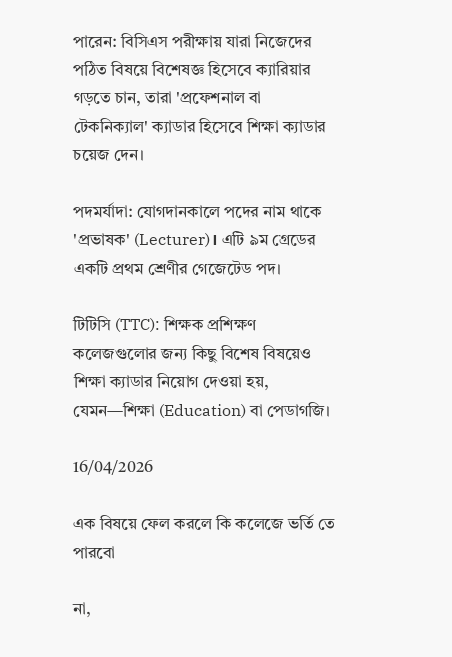পারেন: বিসিএস পরীক্ষায় যারা নিজেদের পঠিত বিষয়ে বিশেষজ্ঞ হিসেবে ক্যারিয়ার গড়তে চান, তারা 'প্রফেশনাল বা টেকনিক্যাল' ক্যাডার হিসেবে শিক্ষা ক্যাডার চয়েজ দেন।

পদমর্যাদা: যোগদানকালে পদের নাম থাকে 'প্রভাষক' (Lecturer)। এটি ৯ম গ্রেডের একটি প্রথম শ্রেণীর গেজেটেড পদ।

টিটিসি (TTC): শিক্ষক প্রশিক্ষণ কলেজগুলোর জন্য কিছু বিশেষ বিষয়েও শিক্ষা ক্যাডার নিয়োগ দেওয়া হয়, যেমন—শিক্ষা (Education) বা পেডাগজি।

16/04/2026

এক বিষয়ে ফেল করলে ‍কি কলেজে ভর্তি তে পারবো

না,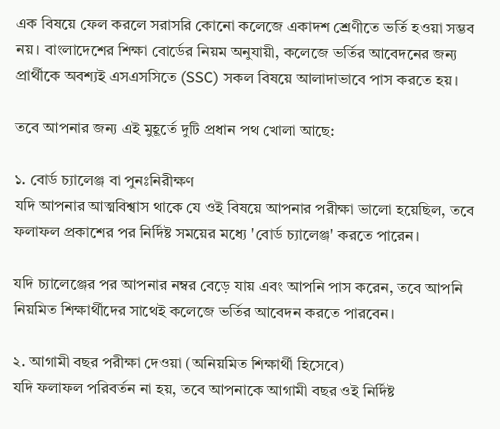এক বিষয়ে ফেল করলে সরাসরি কোনো কলেজে একাদশ শ্রেণীতে ভর্তি হওয়া সম্ভব নয়। বাংলাদেশের শিক্ষা বোর্ডের নিয়ম অনুযায়ী, কলেজে ভর্তির আবেদনের জন্য প্রার্থীকে অবশ্যই এসএসসিতে (SSC) সকল বিষয়ে আলাদাভাবে পাস করতে হয়।

তবে আপনার জন্য এই মুহূর্তে দুটি প্রধান পথ খোলা আছে:

১. বোর্ড চ্যালেঞ্জ বা পুনঃনিরীক্ষণ
যদি আপনার আত্মবিশ্বাস থাকে যে ওই বিষয়ে আপনার পরীক্ষা ভালো হয়েছিল, তবে ফলাফল প্রকাশের পর নির্দিষ্ট সময়ের মধ্যে 'বোর্ড চ্যালেঞ্জ' করতে পারেন।

যদি চ্যালেঞ্জের পর আপনার নম্বর বেড়ে যায় এবং আপনি পাস করেন, তবে আপনি নিয়মিত শিক্ষার্থীদের সাথেই কলেজে ভর্তির আবেদন করতে পারবেন।

২. আগামী বছর পরীক্ষা দেওয়া (অনিয়মিত শিক্ষার্থী হিসেবে)
যদি ফলাফল পরিবর্তন না হয়, তবে আপনাকে আগামী বছর ওই নির্দিষ্ট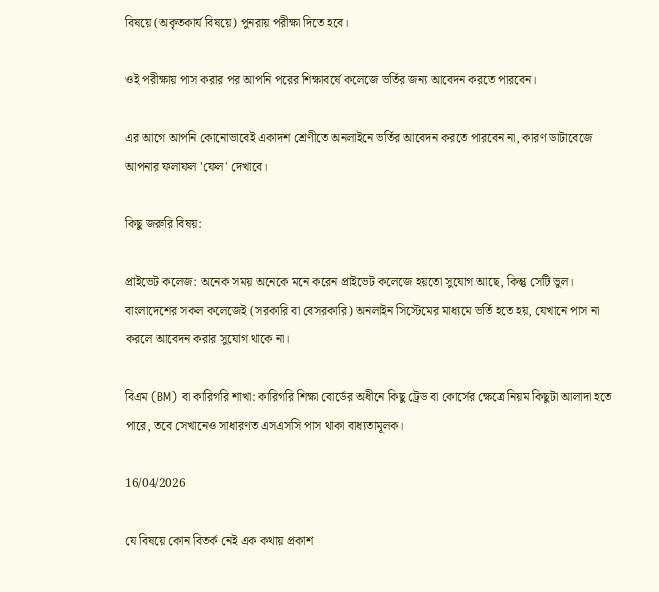বিষয়ে (অকৃতকার্য বিষয়ে) পুনরায় পরীক্ষা দিতে হবে।

ওই পরীক্ষায় পাস করার পর আপনি পরের শিক্ষাবর্ষে কলেজে ভর্তির জন্য আবেদন করতে পারবেন।

এর আগে আপনি কোনোভাবেই একাদশ শ্রেণীতে অনলাইনে ভর্তির আবেদন করতে পারবেন না, কারণ ডাটাবেজে আপনার ফলাফল 'ফেল' দেখাবে।

কিছু জরুরি বিষয়:

প্রাইভেট কলেজ: অনেক সময় অনেকে মনে করেন প্রাইভেট কলেজে হয়তো সুযোগ আছে, কিন্তু সেটি ভুল। বাংলাদেশের সকল কলেজেই (সরকারি বা বেসরকারি) অনলাইন সিস্টেমের মাধ্যমে ভর্তি হতে হয়, যেখানে পাস না করলে আবেদন করার সুযোগ থাকে না।

বিএম (BM) বা কারিগরি শাখা: কারিগরি শিক্ষা বোর্ডের অধীনে কিছু ট্রেড বা কোর্সের ক্ষেত্রে নিয়ম কিছুটা আলাদা হতে পারে, তবে সেখানেও সাধারণত এসএসসি পাস থাকা বাধ্যতামূলক।

16/04/2026

যে বিষয়ে কোন বিতর্ক নেই এক কথায় প্রকাশ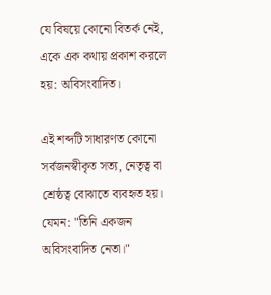যে বিষয়ে কোনো বিতর্ক নেই, একে এক কথায় প্রকাশ করলে হয়: অবিসংবাদিত।

এই শব্দটি সাধারণত কোনো সর্বজনস্বীকৃত সত্য, নেতৃত্ব বা শ্রেষ্ঠত্ব বোঝাতে ব্যবহৃত হয়। যেমন: "তিনি একজন অবিসংবাদিত নেতা।"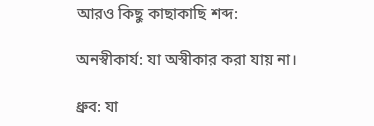আরও কিছু কাছাকাছি শব্দ:

অনস্বীকার্য: যা অস্বীকার করা যায় না।

ধ্রুব: যা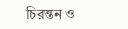চিরন্তন ও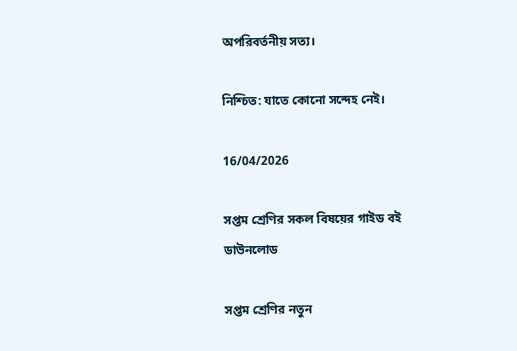অপরিবর্তনীয় সত্য।

নিশ্চিত: যাতে কোনো সন্দেহ নেই।

16/04/2026

সপ্তম শ্রেণির সকল বিষয়ের গাইড বই ডাউনলোড

সপ্তম শ্রেণির নতুন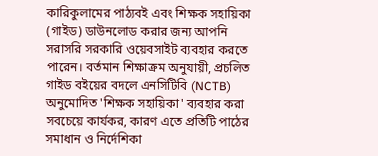কারিকুলামের পাঠ্যবই এবং শিক্ষক সহায়িকা (গাইড) ডাউনলোড করার জন্য আপনি সরাসরি সরকারি ওয়েবসাইট ব্যবহার করতে পারেন। বর্তমান শিক্ষাক্রম অনুযায়ী, প্রচলিত গাইড বইয়ের বদলে এনসিটিবি (NCTB) অনুমোদিত 'শিক্ষক সহায়িকা' ব্যবহার করা সবচেয়ে কার্যকর, কারণ এতে প্রতিটি পাঠের সমাধান ও নির্দেশিকা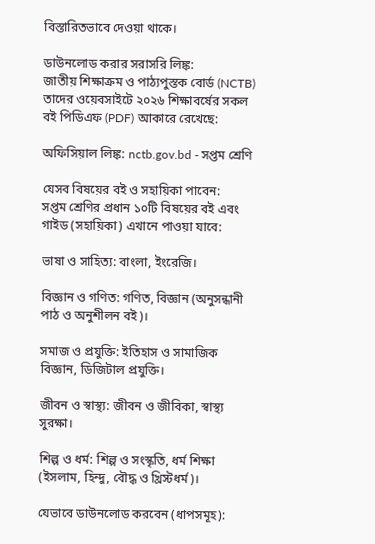বিস্তারিতভাবে দেওয়া থাকে।

ডাউনলোড করার সরাসরি লিঙ্ক:
জাতীয় শিক্ষাক্রম ও পাঠ্যপুস্তক বোর্ড (NCTB) তাদের ওয়েবসাইটে ২০২৬ শিক্ষাবর্ষের সকল বই পিডিএফ (PDF) আকারে রেখেছে:

অফিসিয়াল লিঙ্ক: nctb.gov.bd - সপ্তম শ্রেণি

যেসব বিষয়ের বই ও সহায়িকা পাবেন:
সপ্তম শ্রেণির প্রধান ১০টি বিষয়ের বই এবং গাইড (সহায়িকা) এখানে পাওয়া যাবে:

ভাষা ও সাহিত্য: বাংলা, ইংরেজি।

বিজ্ঞান ও গণিত: গণিত, বিজ্ঞান (অনুসন্ধানী পাঠ ও অনুশীলন বই)।

সমাজ ও প্রযুক্তি: ইতিহাস ও সামাজিক বিজ্ঞান, ডিজিটাল প্রযুক্তি।

জীবন ও স্বাস্থ্য: জীবন ও জীবিকা, স্বাস্থ্য সুরক্ষা।

শিল্প ও ধর্ম: শিল্প ও সংস্কৃতি, ধর্ম শিক্ষা (ইসলাম, হিন্দু, বৌদ্ধ ও খ্রিস্টধর্ম)।

যেভাবে ডাউনলোড করবেন (ধাপসমূহ):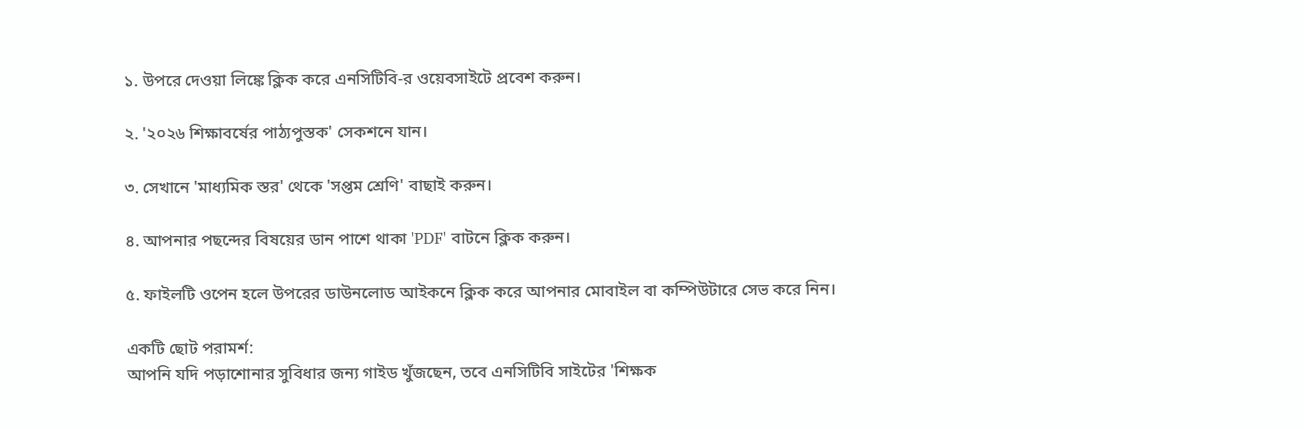১. উপরে দেওয়া লিঙ্কে ক্লিক করে এনসিটিবি-র ওয়েবসাইটে প্রবেশ করুন।

২. '২০২৬ শিক্ষাবর্ষের পাঠ্যপুস্তক' সেকশনে যান।

৩. সেখানে 'মাধ্যমিক স্তর' থেকে 'সপ্তম শ্রেণি' বাছাই করুন।

৪. আপনার পছন্দের বিষয়ের ডান পাশে থাকা 'PDF' বাটনে ক্লিক করুন।

৫. ফাইলটি ওপেন হলে উপরের ডাউনলোড আইকনে ক্লিক করে আপনার মোবাইল বা কম্পিউটারে সেভ করে নিন।

একটি ছোট পরামর্শ:
আপনি যদি পড়াশোনার সুবিধার জন্য গাইড খুঁজছেন, তবে এনসিটিবি সাইটের 'শিক্ষক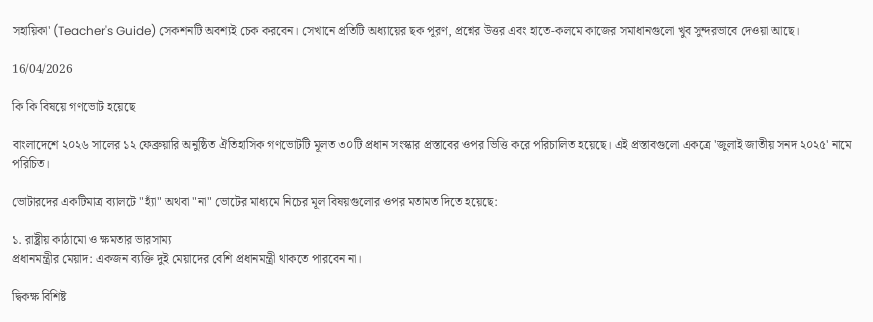সহায়িকা' (Teacher's Guide) সেকশনটি অবশ্যই চেক করবেন। সেখানে প্রতিটি অধ্যায়ের ছক পূরণ, প্রশ্নের উত্তর এবং হাতে-কলমে কাজের সমাধানগুলো খুব সুন্দরভাবে দেওয়া আছে।

16/04/2026

কি কি বিষয়ে গণভোট হয়েছে

বাংলাদেশে ২০২৬ সালের ১২ ফেব্রুয়ারি অনুষ্ঠিত ঐতিহাসিক গণভোটটি মূলত ৩০টি প্রধান সংস্কার প্রস্তাবের ওপর ভিত্তি করে পরিচালিত হয়েছে। এই প্রস্তাবগুলো একত্রে 'জুলাই জাতীয় সনদ ২০২৫' নামে পরিচিত।

ভোটারদের একটিমাত্র ব্যালটে "হ্যাঁ" অথবা "না" ভোটের মাধ্যমে নিচের মূল বিষয়গুলোর ওপর মতামত দিতে হয়েছে:

১. রাষ্ট্রীয় কাঠামো ও ক্ষমতার ভারসাম্য
প্রধানমন্ত্রীর মেয়াদ: একজন ব্যক্তি দুই মেয়াদের বেশি প্রধানমন্ত্রী থাকতে পারবেন না।

দ্বিকক্ষ বিশিষ্ট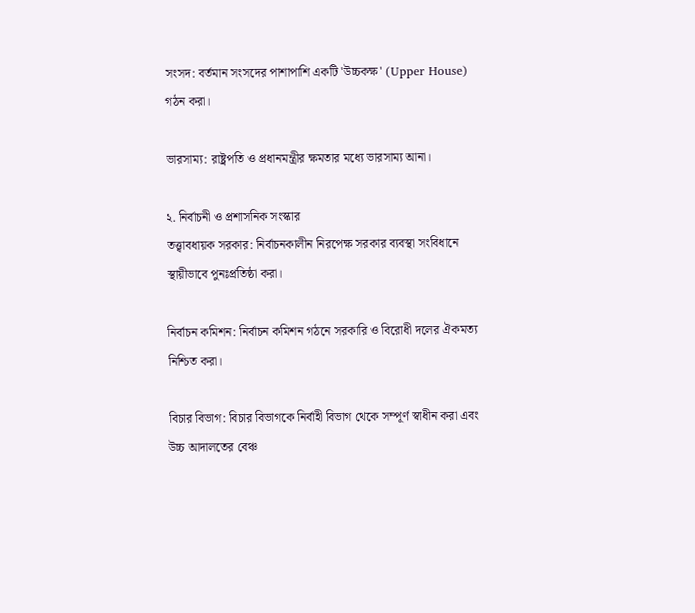সংসদ: বর্তমান সংসদের পাশাপাশি একটি 'উচ্চকক্ষ' (Upper House) গঠন করা।

ভারসাম্য: রাষ্ট্রপতি ও প্রধানমন্ত্রীর ক্ষমতার মধ্যে ভারসাম্য আনা।

২. নির্বাচনী ও প্রশাসনিক সংস্কার
তত্ত্বাবধায়ক সরকার: নির্বাচনকালীন নিরপেক্ষ সরকার ব্যবস্থা সংবিধানে স্থায়ীভাবে পুনঃপ্রতিষ্ঠা করা।

নির্বাচন কমিশন: নির্বাচন কমিশন গঠনে সরকারি ও বিরোধী দলের ঐকমত্য নিশ্চিত করা।

বিচার বিভাগ: বিচার বিভাগকে নির্বাহী বিভাগ থেকে সম্পূর্ণ স্বাধীন করা এবং উচ্চ আদালতের বেঞ্চ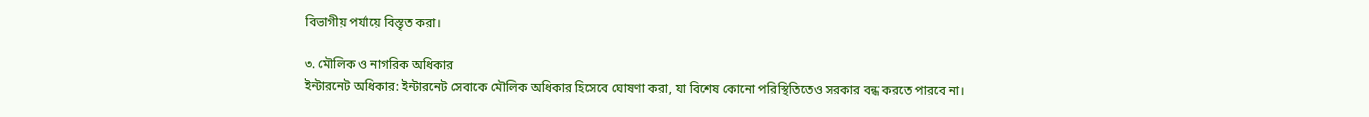বিভাগীয় পর্যায়ে বিস্তৃত করা।

৩. মৌলিক ও নাগরিক অধিকার
ইন্টারনেট অধিকার: ইন্টারনেট সেবাকে মৌলিক অধিকার হিসেবে ঘোষণা করা, যা বিশেষ কোনো পরিস্থিতিতেও সরকার বন্ধ করতে পারবে না।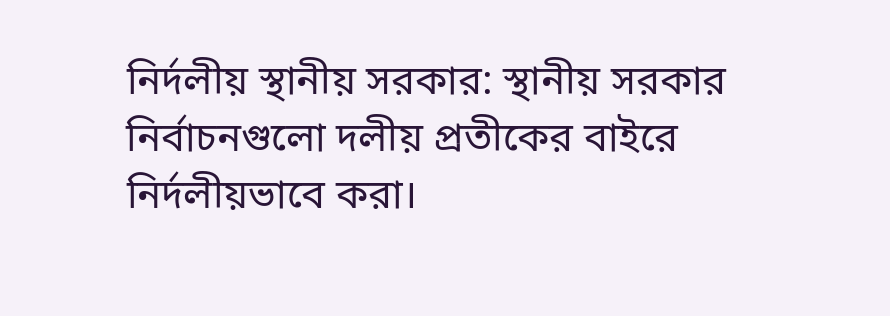নির্দলীয় স্থানীয় সরকার: স্থানীয় সরকার নির্বাচনগুলো দলীয় প্রতীকের বাইরে নির্দলীয়ভাবে করা।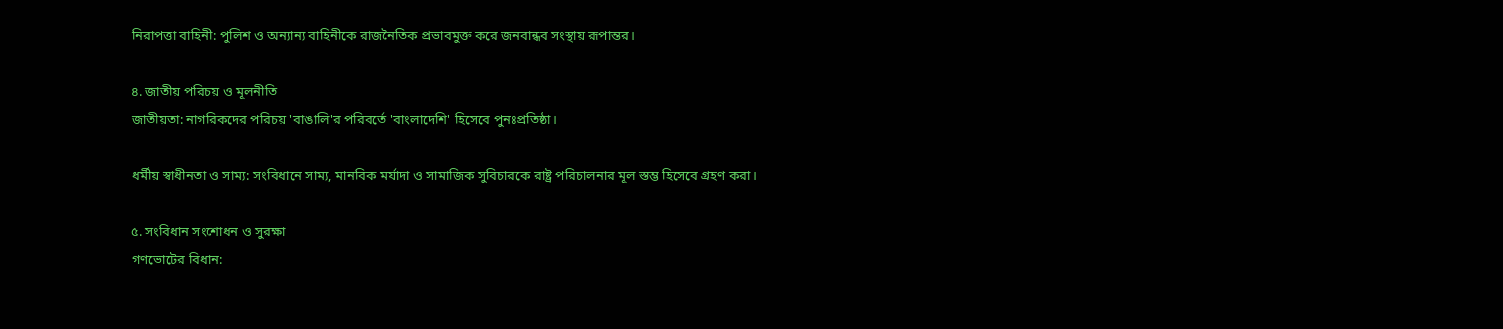নিরাপত্তা বাহিনী: পুলিশ ও অন্যান্য বাহিনীকে রাজনৈতিক প্রভাবমুক্ত করে জনবান্ধব সংস্থায় রূপান্তর।

৪. জাতীয় পরিচয় ও মূলনীতি
জাতীয়তা: নাগরিকদের পরিচয় 'বাঙালি'র পরিবর্তে 'বাংলাদেশি' হিসেবে পুনঃপ্রতিষ্ঠা।

ধর্মীয় স্বাধীনতা ও সাম্য: সংবিধানে সাম্য, মানবিক মর্যাদা ও সামাজিক সুবিচারকে রাষ্ট্র পরিচালনার মূল স্তম্ভ হিসেবে গ্রহণ করা।

৫. সংবিধান সংশোধন ও সুরক্ষা
গণভোটের বিধান: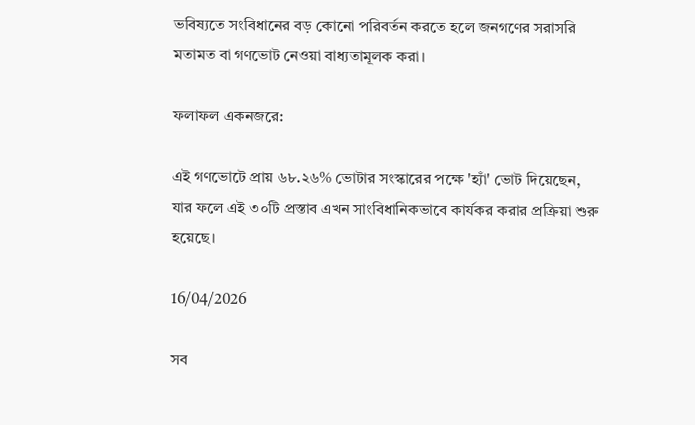ভবিষ্যতে সংবিধানের বড় কোনো পরিবর্তন করতে হলে জনগণের সরাসরি মতামত বা গণভোট নেওয়া বাধ্যতামূলক করা।

ফলাফল একনজরে:

এই গণভোটে প্রায় ৬৮.২৬% ভোটার সংস্কারের পক্ষে 'হ্যাঁ' ভোট দিয়েছেন, যার ফলে এই ৩০টি প্রস্তাব এখন সাংবিধানিকভাবে কার্যকর করার প্রক্রিয়া শুরু হয়েছে।

16/04/2026

সব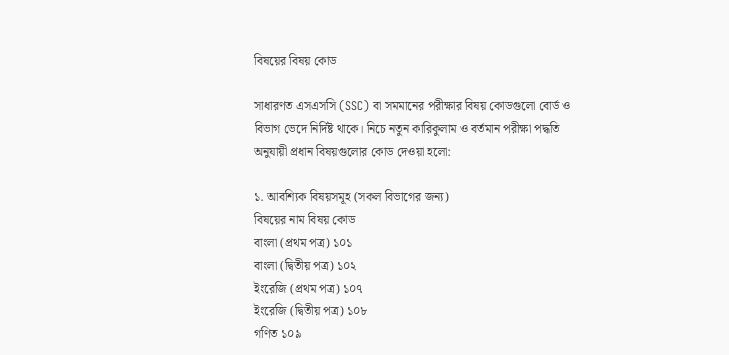বিষয়ের বিষয় কোড

সাধারণত এসএসসি (SSC) বা সমমানের পরীক্ষার বিষয় কোডগুলো বোর্ড ও বিভাগ ভেদে নির্দিষ্ট থাকে। নিচে নতুন কারিকুলাম ও বর্তমান পরীক্ষা পদ্ধতি অনুযায়ী প্রধান বিষয়গুলোর কোড দেওয়া হলো:

১. আবশ্যিক বিষয়সমূহ (সকল বিভাগের জন্য)
বিষয়ের নাম বিষয় কোড
বাংলা (প্রথম পত্র) ১০১
বাংলা (দ্বিতীয় পত্র) ১০২
ইংরেজি (প্রথম পত্র) ১০৭
ইংরেজি (দ্বিতীয় পত্র) ১০৮
গণিত ১০৯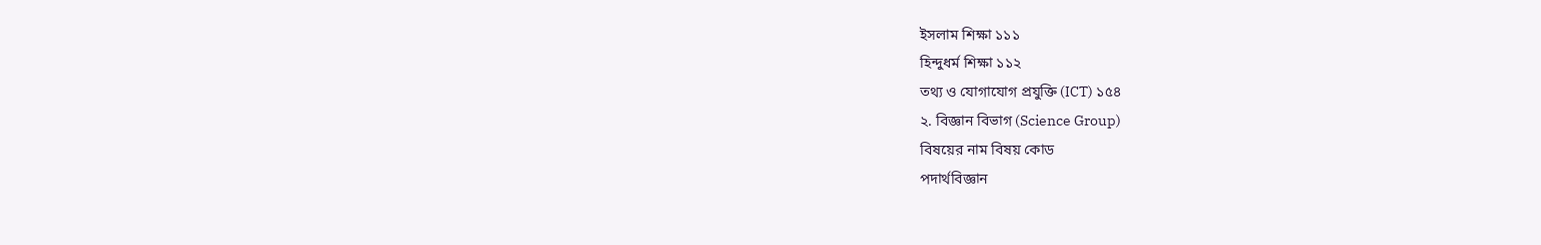ইসলাম শিক্ষা ১১১
হিন্দুধর্ম শিক্ষা ১১২
তথ্য ও যোগাযোগ প্রযুক্তি (ICT) ১৫৪
২. বিজ্ঞান বিভাগ (Science Group)
বিষয়ের নাম বিষয় কোড
পদার্থবিজ্ঞান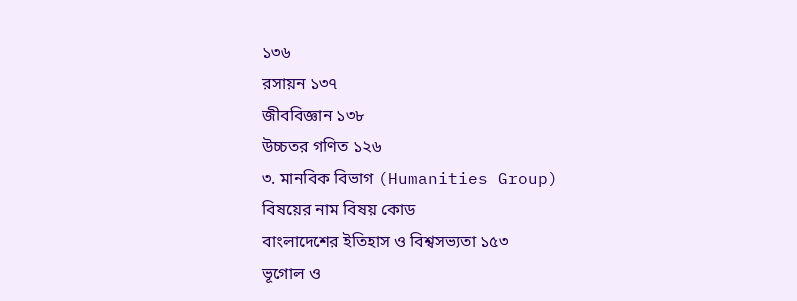১৩৬
রসায়ন ১৩৭
জীববিজ্ঞান ১৩৮
উচ্চতর গণিত ১২৬
৩. মানবিক বিভাগ (Humanities Group)
বিষয়ের নাম বিষয় কোড
বাংলাদেশের ইতিহাস ও বিশ্বসভ্যতা ১৫৩
ভূগোল ও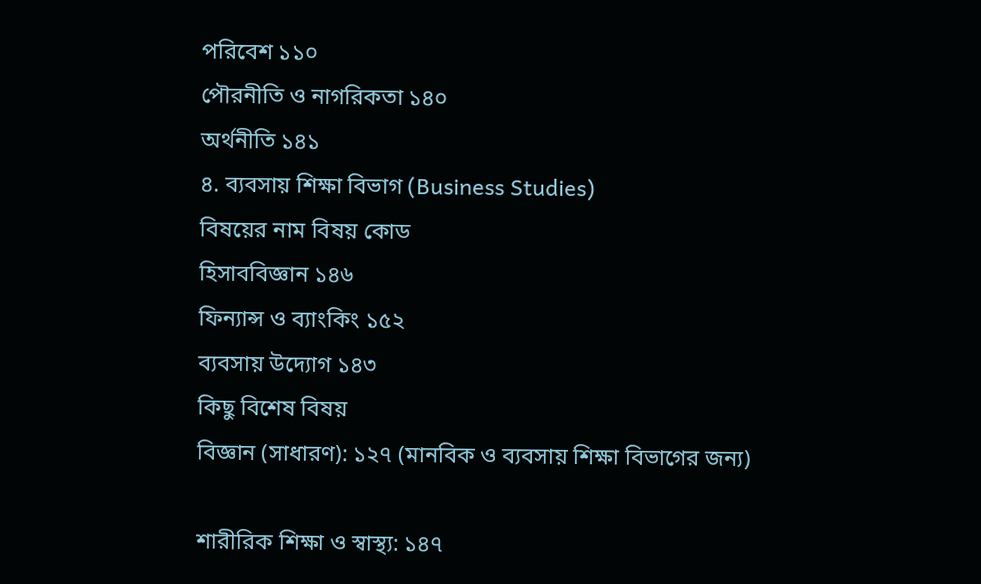পরিবেশ ১১০
পৌরনীতি ও নাগরিকতা ১৪০
অর্থনীতি ১৪১
৪. ব্যবসায় শিক্ষা বিভাগ (Business Studies)
বিষয়ের নাম বিষয় কোড
হিসাববিজ্ঞান ১৪৬
ফিন্যান্স ও ব্যাংকিং ১৫২
ব্যবসায় উদ্যোগ ১৪৩
কিছু বিশেষ বিষয়
বিজ্ঞান (সাধারণ): ১২৭ (মানবিক ও ব্যবসায় শিক্ষা বিভাগের জন্য)

শারীরিক শিক্ষা ও স্বাস্থ্য: ১৪৭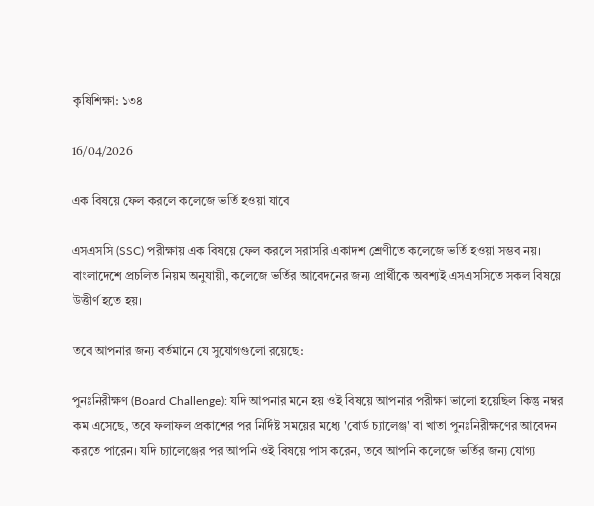কৃষিশিক্ষা: ১৩৪

16/04/2026

এক বিষয়ে ফেল করলে কলেজে ভর্তি হওয়া যাবে

এসএসসি (SSC) পরীক্ষায় এক বিষয়ে ফেল করলে সরাসরি একাদশ শ্রেণীতে কলেজে ভর্তি হওয়া সম্ভব নয়। বাংলাদেশে প্রচলিত নিয়ম অনুযায়ী, কলেজে ভর্তির আবেদনের জন্য প্রার্থীকে অবশ্যই এসএসসিতে সকল বিষয়ে উত্তীর্ণ হতে হয়।

তবে আপনার জন্য বর্তমানে যে সুযোগগুলো রয়েছে:

পুনঃনিরীক্ষণ (Board Challenge): যদি আপনার মনে হয় ওই বিষয়ে আপনার পরীক্ষা ভালো হয়েছিল কিন্তু নম্বর কম এসেছে, তবে ফলাফল প্রকাশের পর নির্দিষ্ট সময়ের মধ্যে 'বোর্ড চ্যালেঞ্জ' বা খাতা পুনঃনিরীক্ষণের আবেদন করতে পারেন। যদি চ্যালেঞ্জের পর আপনি ওই বিষয়ে পাস করেন, তবে আপনি কলেজে ভর্তির জন্য যোগ্য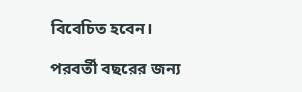বিবেচিত হবেন।

পরবর্তী বছরের জন্য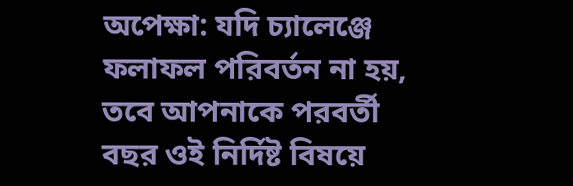অপেক্ষা: যদি চ্যালেঞ্জে ফলাফল পরিবর্তন না হয়, তবে আপনাকে পরবর্তী বছর ওই নির্দিষ্ট বিষয়ে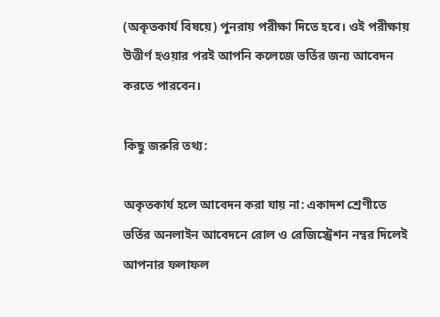(অকৃতকার্য বিষয়ে) পুনরায় পরীক্ষা দিতে হবে। ওই পরীক্ষায় উত্তীর্ণ হওয়ার পরই আপনি কলেজে ভর্তির জন্য আবেদন করতে পারবেন।

কিছু জরুরি তথ্য:

অকৃতকার্য হলে আবেদন করা যায় না: একাদশ শ্রেণীতে ভর্তির অনলাইন আবেদনে রোল ও রেজিস্ট্রেশন নম্বর দিলেই আপনার ফলাফল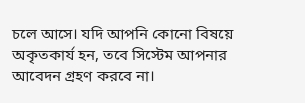চলে আসে। যদি আপনি কোনো বিষয়ে অকৃতকার্য হন, তবে সিস্টেম আপনার আবেদন গ্রহণ করবে না।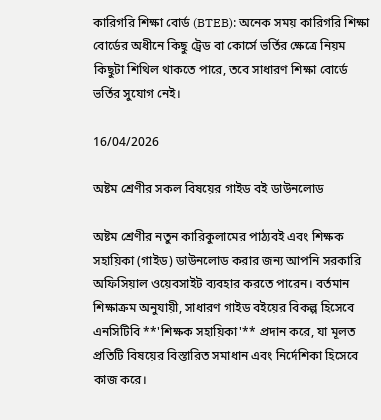কারিগরি শিক্ষা বোর্ড (BTEB): অনেক সময় কারিগরি শিক্ষা বোর্ডের অধীনে কিছু ট্রেড বা কোর্সে ভর্তির ক্ষেত্রে নিয়ম কিছুটা শিথিল থাকতে পারে, তবে সাধারণ শিক্ষা বোর্ডে ভর্তির সুযোগ নেই।

16/04/2026

অষ্টম শ্রেণীর সকল বিষয়ের গাইড বই ডাউনলোড

অষ্টম শ্রেণীর নতুন কারিকুলামের পাঠ্যবই এবং শিক্ষক সহায়িকা (গাইড) ডাউনলোড করার জন্য আপনি সরকারি অফিসিয়াল ওয়েবসাইট ব্যবহার করতে পারেন। বর্তমান শিক্ষাক্রম অনুযায়ী, সাধারণ গাইড বইয়ের বিকল্প হিসেবে এনসিটিবি **'শিক্ষক সহায়িকা'** প্রদান করে, যা মূলত প্রতিটি বিষয়ের বিস্তারিত সমাধান এবং নির্দেশিকা হিসেবে কাজ করে।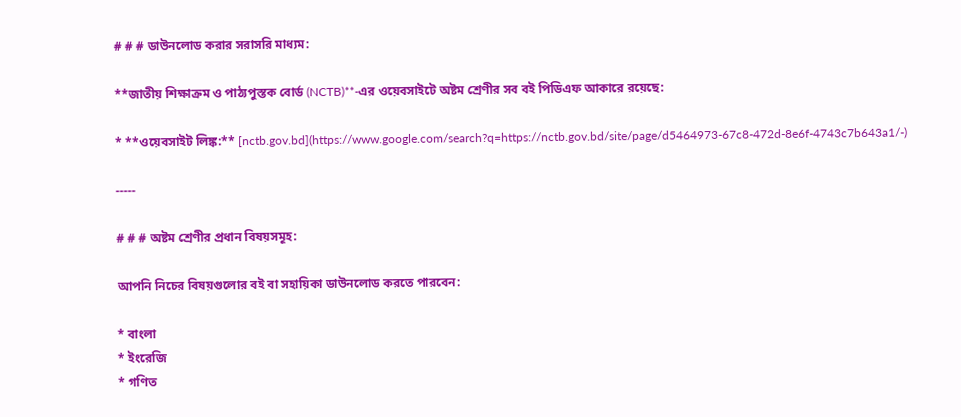# # # ডাউনলোড করার সরাসরি মাধ্যম:

**জাতীয় শিক্ষাক্রম ও পাঠ্যপুস্তক বোর্ড (NCTB)**-এর ওয়েবসাইটে অষ্টম শ্রেণীর সব বই পিডিএফ আকারে রয়েছে:

* **ওয়েবসাইট লিঙ্ক:** [nctb.gov.bd](https://www.google.com/search?q=https://nctb.gov.bd/site/page/d5464973-67c8-472d-8e6f-4743c7b643a1/-)

-----

# # # অষ্টম শ্রেণীর প্রধান বিষয়সমূহ:

আপনি নিচের বিষয়গুলোর বই বা সহায়িকা ডাউনলোড করতে পারবেন:

* বাংলা
* ইংরেজি
* গণিত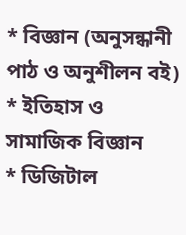* বিজ্ঞান (অনুসন্ধানী পাঠ ও অনুশীলন বই)
* ইতিহাস ও সামাজিক বিজ্ঞান
* ডিজিটাল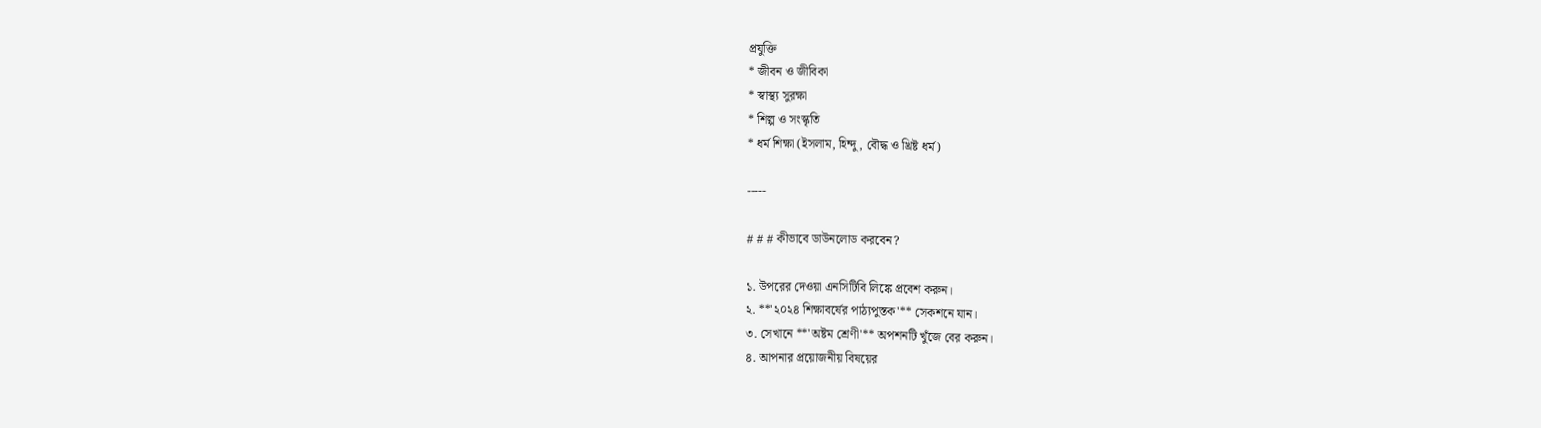প্রযুক্তি
* জীবন ও জীবিকা
* স্বাস্থ্য সুরক্ষা
* শিল্প ও সংস্কৃতি
* ধর্ম শিক্ষা (ইসলাম, হিন্দু, বৌদ্ধ ও খ্রিষ্ট ধর্ম)

-----

# # # কীভাবে ডাউনলোড করবেন?

১. উপরের দেওয়া এনসিটিবি লিঙ্কে প্রবেশ করুন।
২. **'২০২৪ শিক্ষাবর্ষের পাঠ্যপুস্তক'** সেকশনে যান।
৩. সেখানে **'অষ্টম শ্রেণী'** অপশনটি খুঁজে বের করুন।
৪. আপনার প্রয়োজনীয় বিষয়ের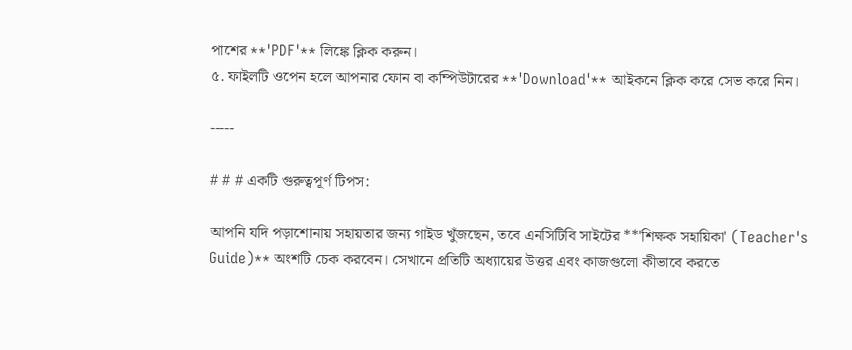পাশের **'PDF'** লিঙ্কে ক্লিক করুন।
৫. ফাইলটি ওপেন হলে আপনার ফোন বা কম্পিউটারের **'Download'** আইকনে ক্লিক করে সেভ করে নিন।

-----

# # # একটি গুরুত্বপূর্ণ টিপস:

আপনি যদি পড়াশোনায় সহায়তার জন্য গাইড খুঁজছেন, তবে এনসিটিবি সাইটের **'শিক্ষক সহায়িকা' (Teacher's Guide)** অংশটি চেক করবেন। সেখানে প্রতিটি অধ্যায়ের উত্তর এবং কাজগুলো কীভাবে করতে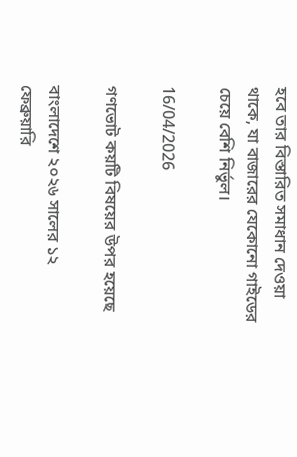হবে তার বিস্তারিত সমাধান দেওয়া থাকে, যা বাজারের যেকোনো গাইডের চেয়ে বেশি নির্ভুল।

16/04/2026

গণভোট কয়টি বিষয়ের উপর হয়েছে

বাংলাদেশে ২০২৬ সালের ১২ ফেব্রুয়ারি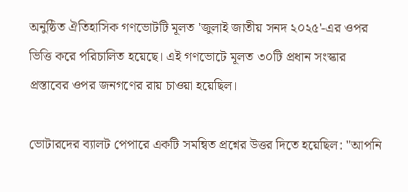অনুষ্ঠিত ঐতিহাসিক গণভোটটি মূলত 'জুলাই জাতীয় সনদ ২০২৫'-এর ওপর ভিত্তি করে পরিচালিত হয়েছে। এই গণভোটে মূলত ৩০টি প্রধান সংস্কার প্রস্তাবের ওপর জনগণের রায় চাওয়া হয়েছিল।

ভোটারদের ব্যালট পেপারে একটি সমন্বিত প্রশ্নের উত্তর দিতে হয়েছিল: "আপনি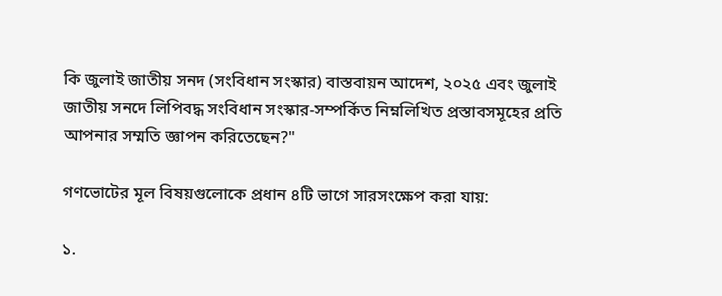কি জুলাই জাতীয় সনদ (সংবিধান সংস্কার) বাস্তবায়ন আদেশ, ২০২৫ এবং জুলাই জাতীয় সনদে লিপিবদ্ধ সংবিধান সংস্কার-সম্পর্কিত নিম্নলিখিত প্রস্তাবসমূহের প্রতি আপনার সম্মতি জ্ঞাপন করিতেছেন?"

গণভোটের মূল বিষয়গুলোকে প্রধান ৪টি ভাগে সারসংক্ষেপ করা যায়:

১.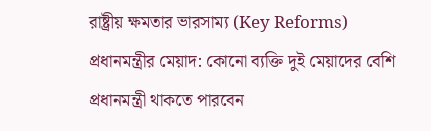রাষ্ট্রীয় ক্ষমতার ভারসাম্য (Key Reforms)
প্রধানমন্ত্রীর মেয়াদ: কোনো ব্যক্তি দুই মেয়াদের বেশি প্রধানমন্ত্রী থাকতে পারবেন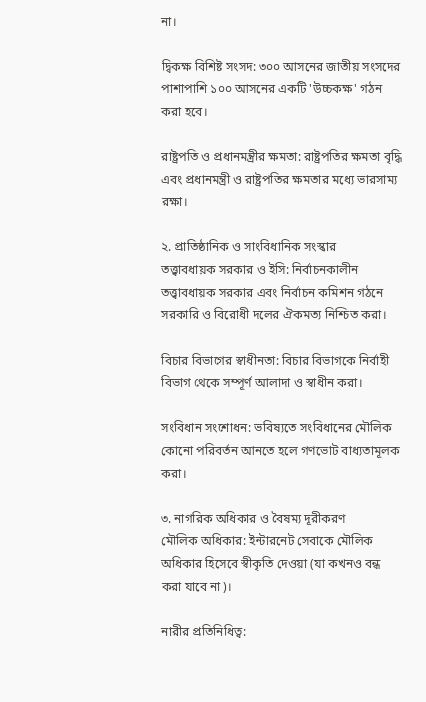না।

দ্বিকক্ষ বিশিষ্ট সংসদ: ৩০০ আসনের জাতীয় সংসদের পাশাপাশি ১০০ আসনের একটি 'উচ্চকক্ষ' গঠন করা হবে।

রাষ্ট্রপতি ও প্রধানমন্ত্রীর ক্ষমতা: রাষ্ট্রপতির ক্ষমতা বৃদ্ধি এবং প্রধানমন্ত্রী ও রাষ্ট্রপতির ক্ষমতার মধ্যে ভারসাম্য রক্ষা।

২. প্রাতিষ্ঠানিক ও সাংবিধানিক সংস্কার
তত্ত্বাবধায়ক সরকার ও ইসি: নির্বাচনকালীন তত্ত্বাবধায়ক সরকার এবং নির্বাচন কমিশন গঠনে সরকারি ও বিরোধী দলের ঐকমত্য নিশ্চিত করা।

বিচার বিভাগের স্বাধীনতা: বিচার বিভাগকে নির্বাহী বিভাগ থেকে সম্পূর্ণ আলাদা ও স্বাধীন করা।

সংবিধান সংশোধন: ভবিষ্যতে সংবিধানের মৌলিক কোনো পরিবর্তন আনতে হলে গণভোট বাধ্যতামূলক করা।

৩. নাগরিক অধিকার ও বৈষম্য দূরীকরণ
মৌলিক অধিকার: ইন্টারনেট সেবাকে মৌলিক অধিকার হিসেবে স্বীকৃতি দেওয়া (যা কখনও বন্ধ করা যাবে না)।

নারীর প্রতিনিধিত্ব: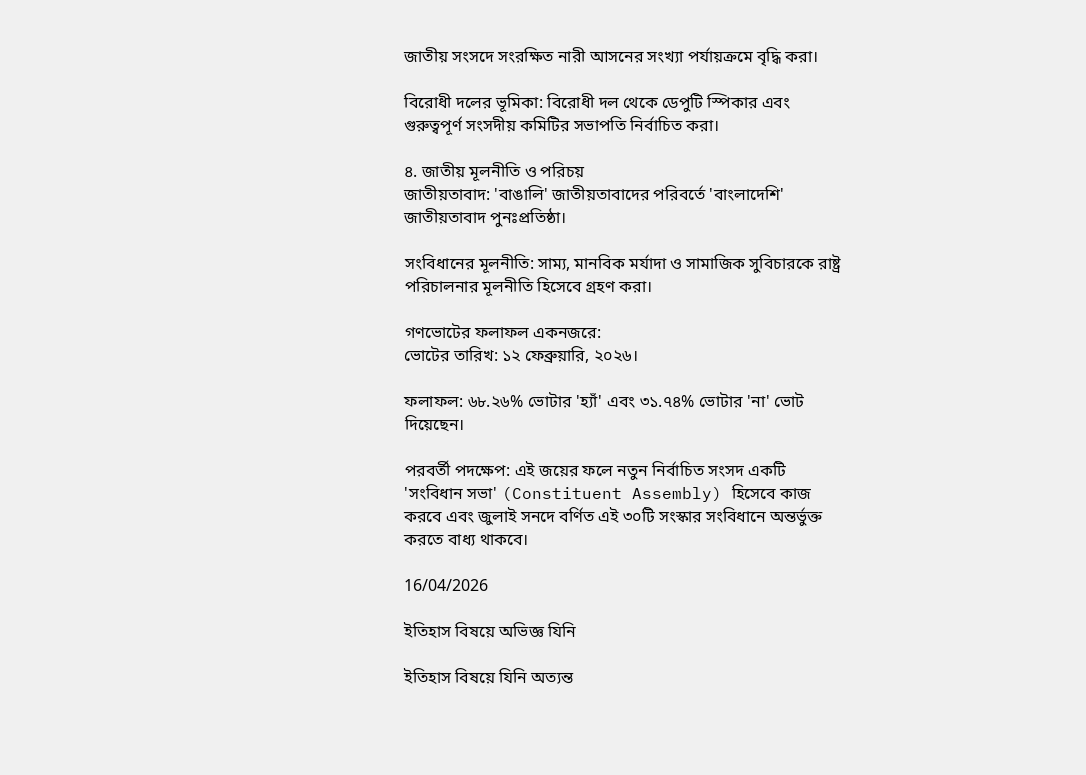জাতীয় সংসদে সংরক্ষিত নারী আসনের সংখ্যা পর্যায়ক্রমে বৃদ্ধি করা।

বিরোধী দলের ভূমিকা: বিরোধী দল থেকে ডেপুটি স্পিকার এবং গুরুত্বপূর্ণ সংসদীয় কমিটির সভাপতি নির্বাচিত করা।

৪. জাতীয় মূলনীতি ও পরিচয়
জাতীয়তাবাদ: 'বাঙালি' জাতীয়তাবাদের পরিবর্তে 'বাংলাদেশি' জাতীয়তাবাদ পুনঃপ্রতিষ্ঠা।

সংবিধানের মূলনীতি: সাম্য, মানবিক মর্যাদা ও সামাজিক সুবিচারকে রাষ্ট্র পরিচালনার মূলনীতি হিসেবে গ্রহণ করা।

গণভোটের ফলাফল একনজরে:
ভোটের তারিখ: ১২ ফেব্রুয়ারি, ২০২৬।

ফলাফল: ৬৮.২৬% ভোটার 'হ্যাঁ' এবং ৩১.৭৪% ভোটার 'না' ভোট দিয়েছেন।

পরবর্তী পদক্ষেপ: এই জয়ের ফলে নতুন নির্বাচিত সংসদ একটি 'সংবিধান সভা' (Constituent Assembly) হিসেবে কাজ করবে এবং জুলাই সনদে বর্ণিত এই ৩০টি সংস্কার সংবিধানে অন্তর্ভুক্ত করতে বাধ্য থাকবে।

16/04/2026

ইতিহাস বিষয়ে অভিজ্ঞ যিনি

ইতিহাস বিষয়ে যিনি অত্যন্ত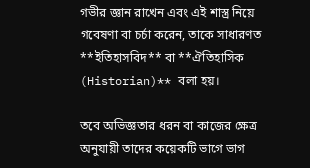গভীর জ্ঞান রাখেন এবং এই শাস্ত্র নিয়ে গবেষণা বা চর্চা করেন, তাকে সাধারণত **ইতিহাসবিদ** বা **ঐতিহাসিক (Historian)** বলা হয়।

তবে অভিজ্ঞতার ধরন বা কাজের ক্ষেত্র অনুযায়ী তাদের কয়েকটি ভাগে ভাগ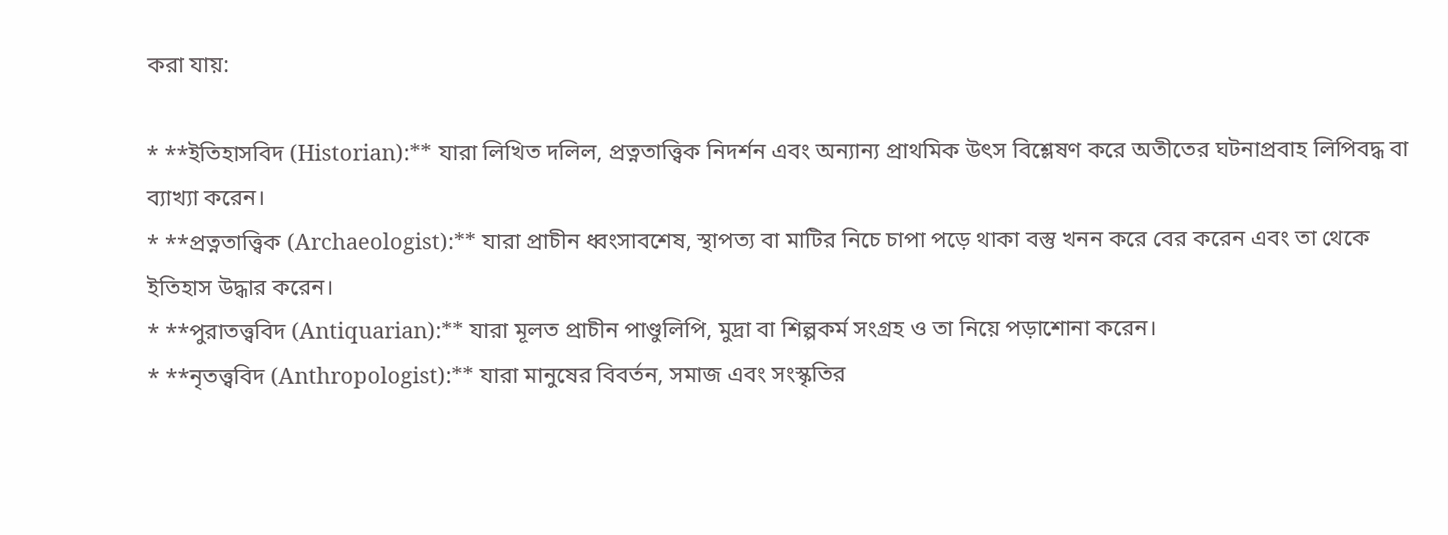করা যায়:

* **ইতিহাসবিদ (Historian):** যারা লিখিত দলিল, প্রত্নতাত্ত্বিক নিদর্শন এবং অন্যান্য প্রাথমিক উৎস বিশ্লেষণ করে অতীতের ঘটনাপ্রবাহ লিপিবদ্ধ বা ব্যাখ্যা করেন।
* **প্রত্নতাত্ত্বিক (Archaeologist):** যারা প্রাচীন ধ্বংসাবশেষ, স্থাপত্য বা মাটির নিচে চাপা পড়ে থাকা বস্তু খনন করে বের করেন এবং তা থেকে ইতিহাস উদ্ধার করেন।
* **পুরাতত্ত্ববিদ (Antiquarian):** যারা মূলত প্রাচীন পাণ্ডুলিপি, মুদ্রা বা শিল্পকর্ম সংগ্রহ ও তা নিয়ে পড়াশোনা করেন।
* **নৃতত্ত্ববিদ (Anthropologist):** যারা মানুষের বিবর্তন, সমাজ এবং সংস্কৃতির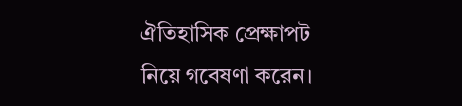ঐতিহাসিক প্রেক্ষাপট নিয়ে গবেষণা করেন।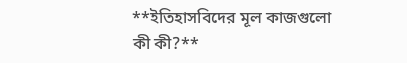**ইতিহাসবিদের মূল কাজগুলো কী কী?**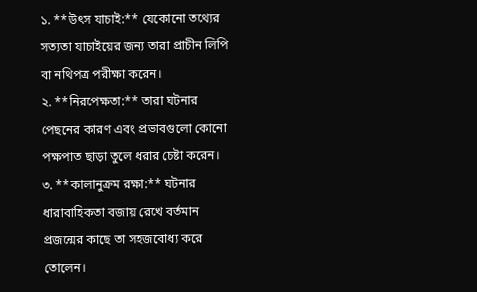১. **উৎস যাচাই:** যেকোনো তথ্যের সত্যতা যাচাইয়ের জন্য তারা প্রাচীন লিপি বা নথিপত্র পরীক্ষা করেন।
২. **নিরপেক্ষতা:** তারা ঘটনার পেছনের কারণ এবং প্রভাবগুলো কোনো পক্ষপাত ছাড়া তুলে ধরার চেষ্টা করেন।
৩. **কালানুক্রম রক্ষা:** ঘটনার ধারাবাহিকতা বজায় রেখে বর্তমান প্রজন্মের কাছে তা সহজবোধ্য করে তোলেন।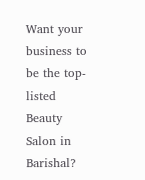Want your business to be the top-listed Beauty Salon in Barishal?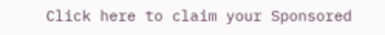Click here to claim your Sponsored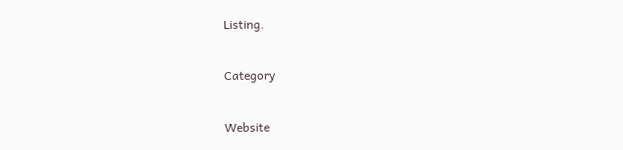Listing.

Category

Website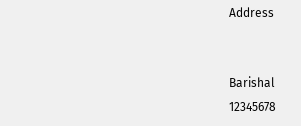Address


Barishal
12345678